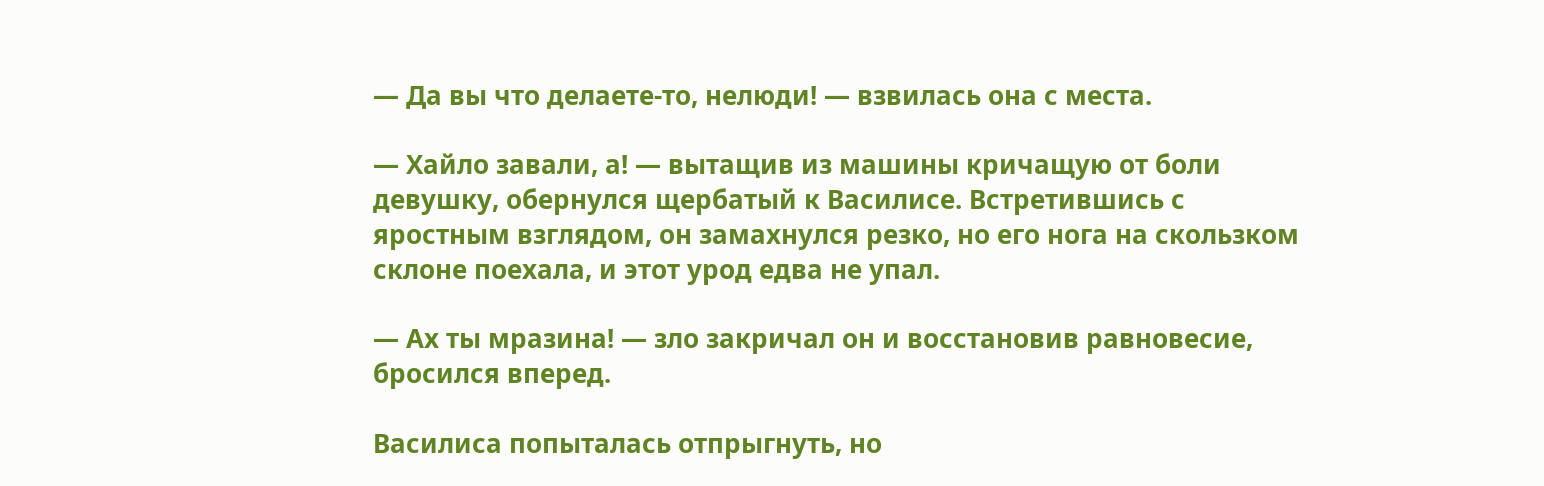— Да вы что делаете-то, нелюди! — взвилась она с места.

— Хайло завали, а! — вытащив из машины кричащую от боли девушку, обернулся щербатый к Василисе. Встретившись с яростным взглядом, он замахнулся резко, но его нога на скользком склоне поехала, и этот урод едва не упал.

— Ах ты мразина! — зло закричал он и восстановив равновесие, бросился вперед.

Василиса попыталась отпрыгнуть, но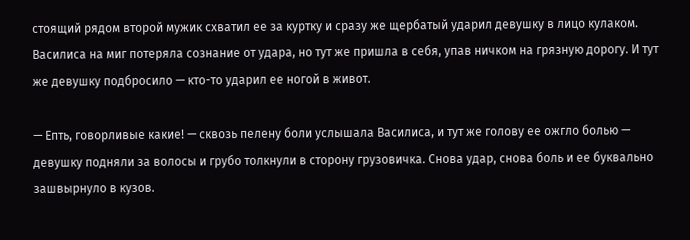стоящий рядом второй мужик схватил ее за куртку и сразу же щербатый ударил девушку в лицо кулаком. Василиса на миг потеряла сознание от удара, но тут же пришла в себя, упав ничком на грязную дорогу. И тут же девушку подбросило — кто-то ударил ее ногой в живот.

— Епть, говорливые какие! — сквозь пелену боли услышала Василиса, и тут же голову ее ожгло болью — девушку подняли за волосы и грубо толкнули в сторону грузовичка. Снова удар, снова боль и ее буквально зашвырнуло в кузов.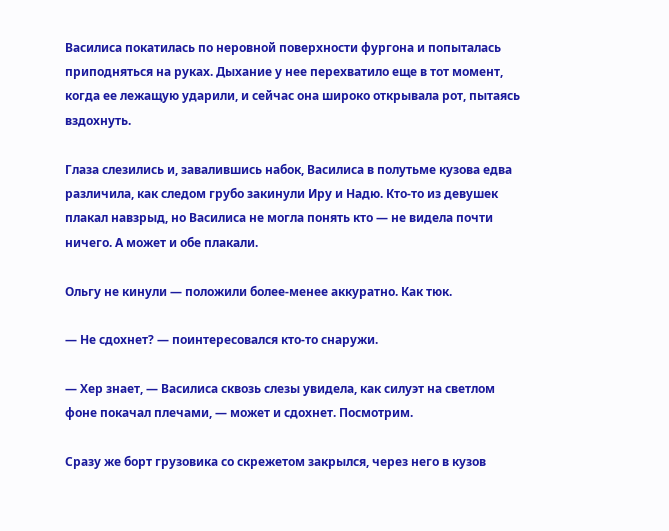Василиса покатилась по неровной поверхности фургона и попыталась приподняться на руках. Дыхание у нее перехватило еще в тот момент, когда ее лежащую ударили, и сейчас она широко открывала рот, пытаясь вздохнуть.

Глаза слезились и, завалившись набок, Василиса в полутьме кузова едва различила, как следом грубо закинули Иру и Надю. Кто-то из девушек плакал навзрыд, но Василиса не могла понять кто — не видела почти ничего. А может и обе плакали.

Ольгу не кинули — положили более-менее аккуратно. Как тюк.

— Не сдохнет? — поинтересовался кто-то снаружи.

— Хер знает, — Василиса сквозь слезы увидела, как силуэт на светлом фоне покачал плечами, — может и сдохнет. Посмотрим.

Сразу же борт грузовика со скрежетом закрылся, через него в кузов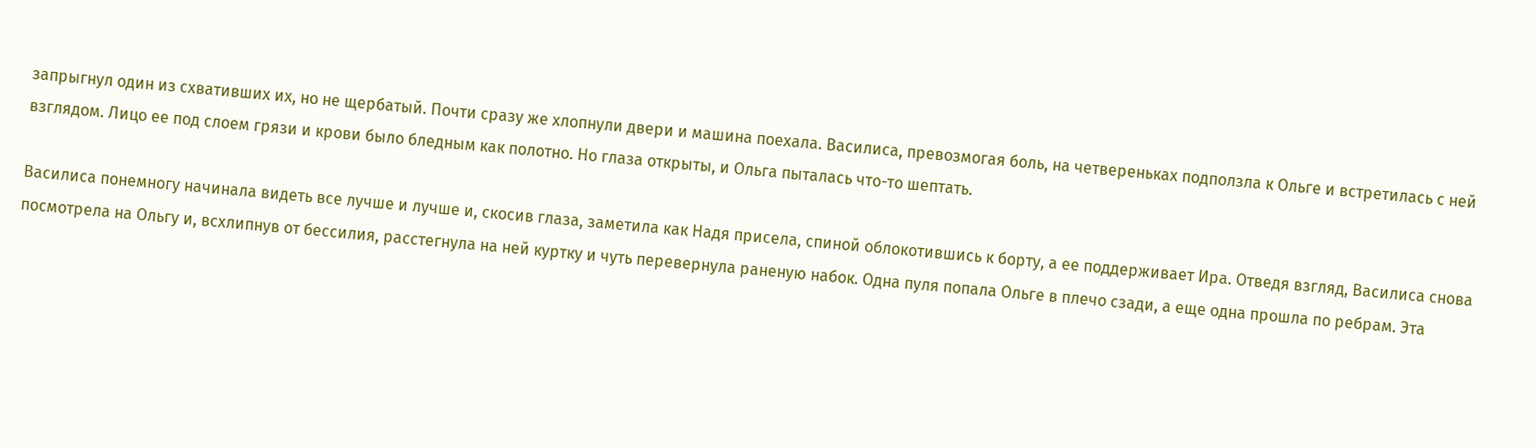запрыгнул один из схвативших их, но не щербатый. Почти сразу же хлопнули двери и машина поехала. Василиса, превозмогая боль, на четвереньках подползла к Ольге и встретилась с ней взглядом. Лицо ее под слоем грязи и крови было бледным как полотно. Но глаза открыты, и Ольга пыталась что-то шептать.

Василиса понемногу начинала видеть все лучше и лучше и, скосив глаза, заметила как Надя присела, спиной облокотившись к борту, а ее поддерживает Ира. Отведя взгляд, Василиса снова посмотрела на Ольгу и, всхлипнув от бессилия, расстегнула на ней куртку и чуть перевернула раненую набок. Одна пуля попала Ольге в плечо сзади, а еще одна прошла по ребрам. Эта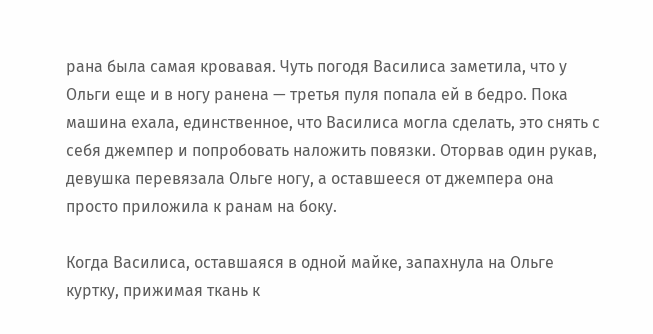рана была самая кровавая. Чуть погодя Василиса заметила, что у Ольги еще и в ногу ранена — третья пуля попала ей в бедро. Пока машина ехала, единственное, что Василиса могла сделать, это снять с себя джемпер и попробовать наложить повязки. Оторвав один рукав, девушка перевязала Ольге ногу, а оставшееся от джемпера она просто приложила к ранам на боку.

Когда Василиса, оставшаяся в одной майке, запахнула на Ольге куртку, прижимая ткань к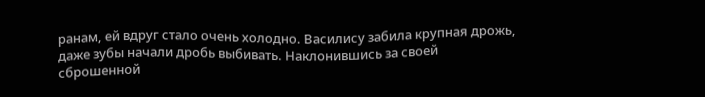ранам, ей вдруг стало очень холодно. Василису забила крупная дрожь, даже зубы начали дробь выбивать. Наклонившись за своей сброшенной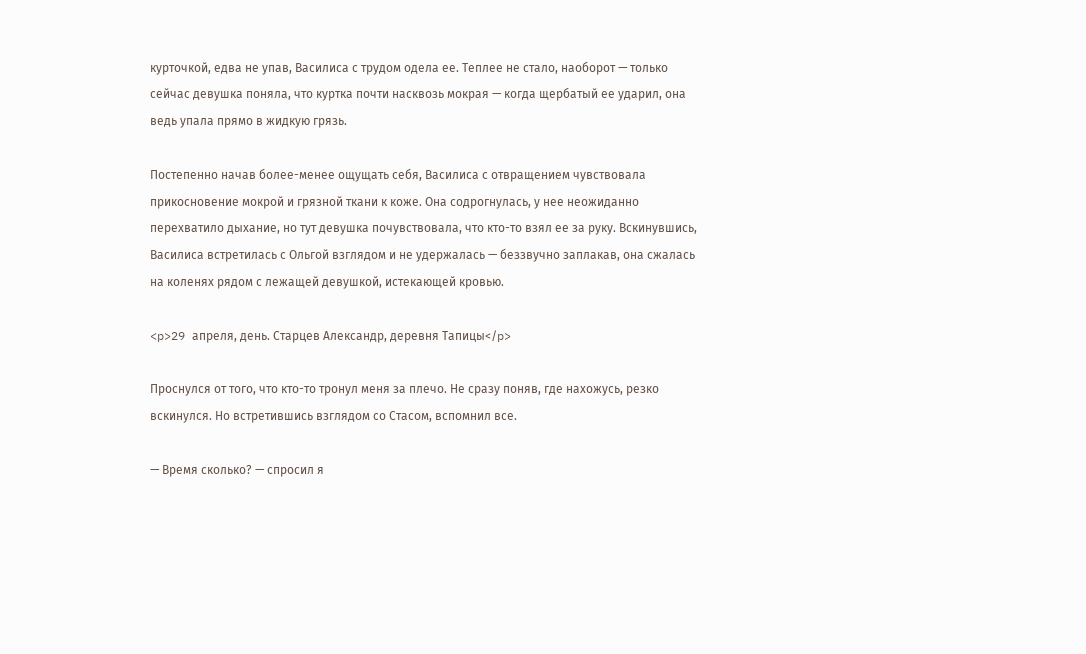курточкой, едва не упав, Василиса с трудом одела ее. Теплее не стало, наоборот — только сейчас девушка поняла, что куртка почти насквозь мокрая — когда щербатый ее ударил, она ведь упала прямо в жидкую грязь.

Постепенно начав более-менее ощущать себя, Василиса с отвращением чувствовала прикосновение мокрой и грязной ткани к коже. Она содрогнулась, у нее неожиданно перехватило дыхание, но тут девушка почувствовала, что кто-то взял ее за руку. Вскинувшись, Василиса встретилась с Ольгой взглядом и не удержалась — беззвучно заплакав, она сжалась на коленях рядом с лежащей девушкой, истекающей кровью.

<p>29 апреля, день. Старцев Александр, деревня Тапицы</p>

Проснулся от того, что кто-то тронул меня за плечо. Не сразу поняв, где нахожусь, резко вскинулся. Но встретившись взглядом со Стасом, вспомнил все.

— Время сколько? — спросил я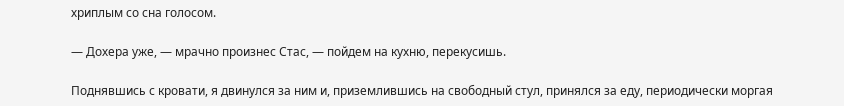хриплым со сна голосом.

— Дохера уже, — мрачно произнес Стас, — пойдем на кухню, перекусишь.

Поднявшись с кровати, я двинулся за ним и, приземлившись на свободный стул, принялся за еду, периодически моргая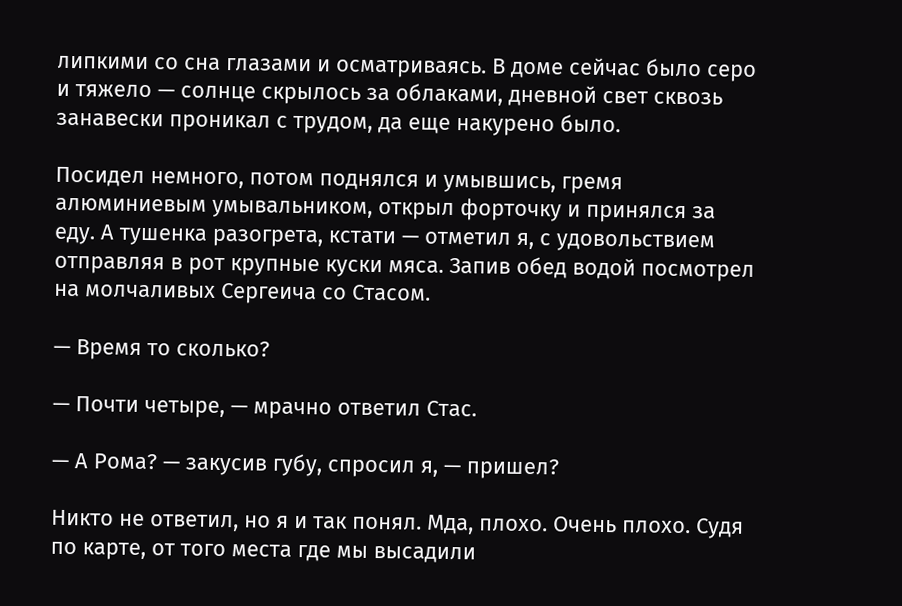липкими со сна глазами и осматриваясь. В доме сейчас было серо и тяжело — солнце скрылось за облаками, дневной свет сквозь занавески проникал с трудом, да еще накурено было.

Посидел немного, потом поднялся и умывшись, гремя алюминиевым умывальником, открыл форточку и принялся за еду. А тушенка разогрета, кстати — отметил я, с удовольствием отправляя в рот крупные куски мяса. Запив обед водой посмотрел на молчаливых Сергеича со Стасом.

— Время то сколько?

— Почти четыре, — мрачно ответил Стас.

— А Рома? — закусив губу, спросил я, — пришел?

Никто не ответил, но я и так понял. Мда, плохо. Очень плохо. Судя по карте, от того места где мы высадили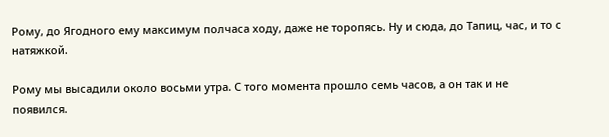Рому, до Ягодного ему максимум полчаса ходу, даже не торопясь. Ну и сюда, до Тапиц, час, и то с натяжкой.

Рому мы высадили около восьми утра. С того момента прошло семь часов, а он так и не появился.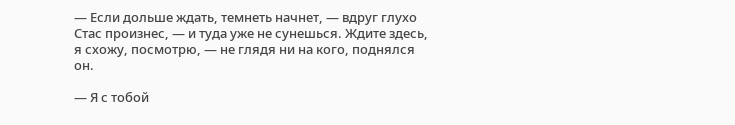— Если дольше ждать, темнеть начнет, — вдруг глухо Стас произнес, — и туда уже не сунешься. Ждите здесь, я схожу, посмотрю, — не глядя ни на кого, поднялся он.

— Я с тобой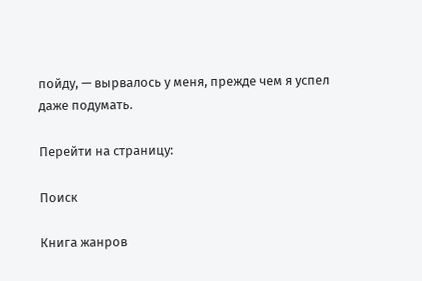пойду, — вырвалось у меня, прежде чем я успел даже подумать.

Перейти на страницу:

Поиск

Книга жанров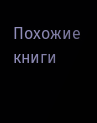Похожие книги